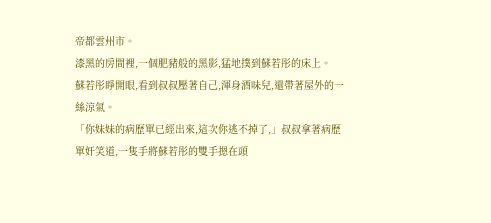帝都雲州市。
漆黑的房間裡,一個肥豬般的黑影,猛地撲到蘇若彤的床上。
蘇若彤睜開眼,看到叔叔壓著自己,渾身酒味兒,還帶著屋外的一絲涼氣。
「你妹妹的病歷單已經出來,這次你逃不掉了,」叔叔拿著病歷單奸笑道,一隻手將蘇若彤的雙手摁在頭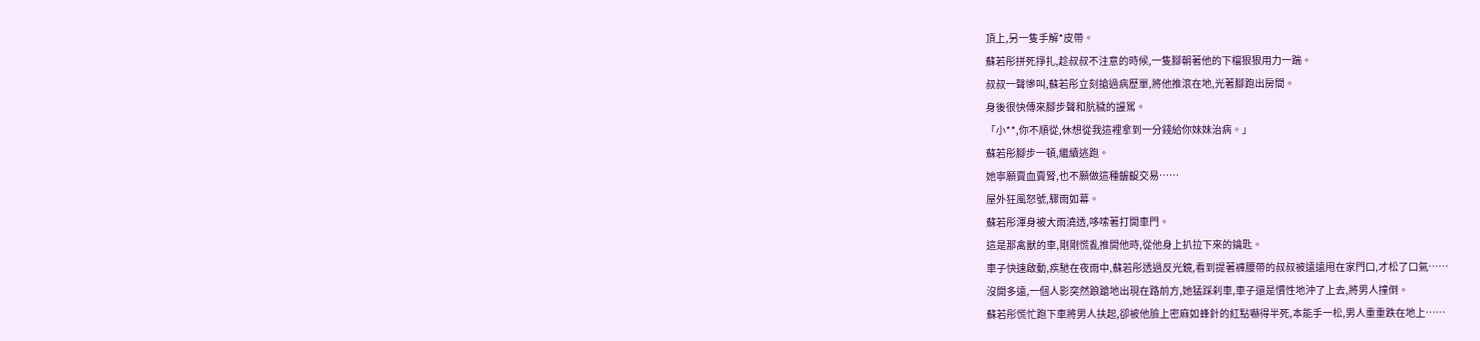頂上,另一隻手解*皮帶。
蘇若彤拼死掙扎,趁叔叔不注意的時候,一隻腳朝著他的下檔狠狠用力一踹。
叔叔一聲慘叫,蘇若彤立刻搶過病歷單,將他推滾在地,光著腳跑出房間。
身後很快傳來腳步聲和肮穢的謾駡。
「小**,你不順從,休想從我這裡拿到一分錢給你妹妹治病。」
蘇若彤腳步一頓,繼續逃跑。
她寧願賣血賣腎,也不願做這種齷齪交易……
屋外狂風怒號,驟雨如幕。
蘇若彤渾身被大雨澆透,哆嗦著打開車門。
這是那禽獸的車,剛剛慌亂推開他時,從他身上扒拉下來的鑰匙。
車子快速啟動,疾馳在夜雨中,蘇若彤透過反光鏡,看到提著褲腰帶的叔叔被遠遠甩在家門口,才松了口氣……
沒開多遠,一個人影突然踉蹌地出現在路前方,她猛踩刹車,車子還是慣性地沖了上去,將男人撞倒。
蘇若彤慌忙跑下車將男人扶起,卻被他臉上密麻如蜂針的紅點嚇得半死,本能手一松,男人重重跌在地上……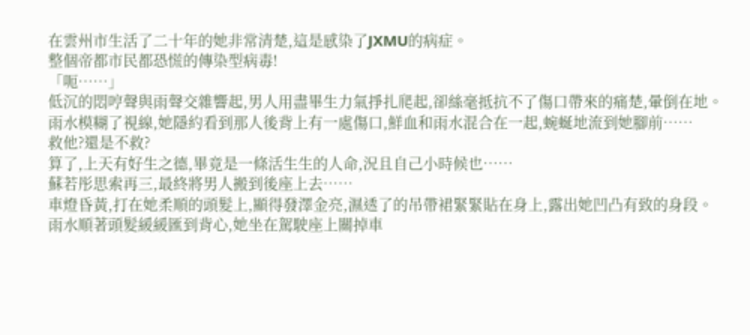在雲州市生活了二十年的她非常清楚,這是感染了JXMU的病症。
整個帝都市民都恐慌的傳染型病毒!
「呃……」
低沉的悶哼聲與雨聲交雜響起,男人用盡畢生力氣掙扎爬起,卻絲毫抵抗不了傷口帶來的痛楚,暈倒在地。
雨水模糊了視線,她隱約看到那人後背上有一處傷口,鮮血和雨水混合在一起,蜿蜒地流到她腳前……
救他?還是不救?
算了,上天有好生之德,畢竟是一條活生生的人命,況且自己小時候也……
蘇若彤思索再三,最終將男人搬到後座上去……
車燈昏黃,打在她柔順的頭髮上,顯得發澤金亮,濕透了的吊帶裙緊緊貼在身上,露出她凹凸有致的身段。
雨水順著頭髮緩緩匯到背心,她坐在駕駛座上關掉車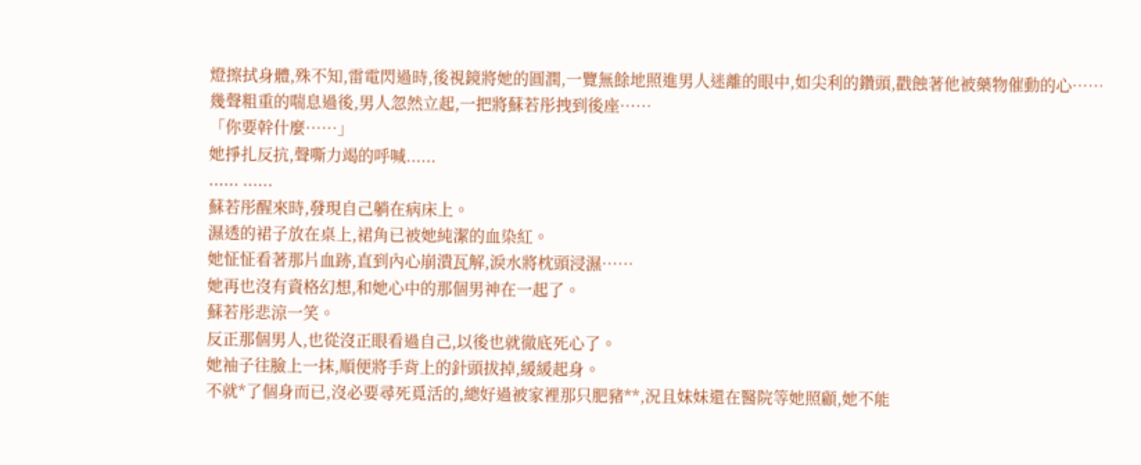燈擦拭身體,殊不知,雷電閃過時,後視鏡將她的圓潤,一覽無餘地照進男人迷離的眼中,如尖利的鑽頭,戳蝕著他被藥物催動的心……
幾聲粗重的喘息過後,男人忽然立起,一把將蘇若彤拽到後座……
「你要幹什麼……」
她掙扎反抗,聲嘶力竭的呼喊......
...... ......
蘇若彤醒來時,發現自己躺在病床上。
濕透的裙子放在桌上,裙角已被她純潔的血染紅。
她怔怔看著那片血跡,直到內心崩潰瓦解,淚水將枕頭浸濕……
她再也沒有資格幻想,和她心中的那個男神在一起了。
蘇若彤悲涼一笑。
反正那個男人,也從沒正眼看過自己,以後也就徹底死心了。
她袖子往臉上一抹,順便將手背上的針頭拔掉,緩緩起身。
不就*了個身而已,沒必要尋死覓活的,總好過被家裡那只肥豬**,況且妹妹還在醫院等她照顧,她不能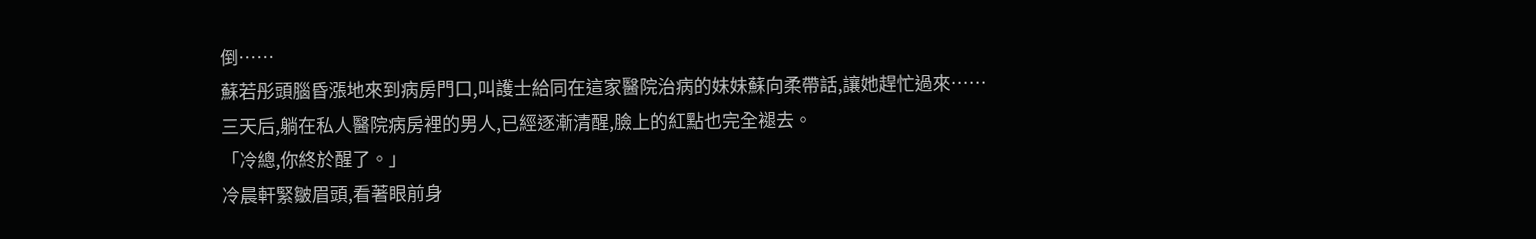倒……
蘇若彤頭腦昏漲地來到病房門口,叫護士給同在這家醫院治病的妹妹蘇向柔帶話,讓她趕忙過來……
三天后,躺在私人醫院病房裡的男人,已經逐漸清醒,臉上的紅點也完全褪去。
「冷總,你終於醒了。」
冷晨軒緊皺眉頭,看著眼前身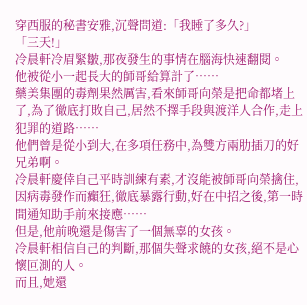穿西服的秘書安雅,沉聲問道:「我睡了多久?」
「三天!」
冷晨軒冷眉緊皺,那夜發生的事情在腦海快速翻閱。
他被從小一起長大的師哥給算計了……
藥美集團的毒劑果然厲害,看來師哥向榮是把命都堵上了,為了徹底打敗自己,居然不擇手段與渡洋人合作,走上犯罪的道路……
他們曾是從小到大,在多項任務中,為雙方兩肋插刀的好兄弟啊。
冷晨軒慶倖自己平時訓練有素,才沒能被師哥向榮擒住,因病毒發作而癲狂,徹底暴露行動,好在中招之後,第一時間通知助手前來接應……
但是,他前晚還是傷害了一個無辜的女孩。
冷晨軒相信自己的判斷,那個失聲求饒的女孩,絕不是心懷叵測的人。
而且,她還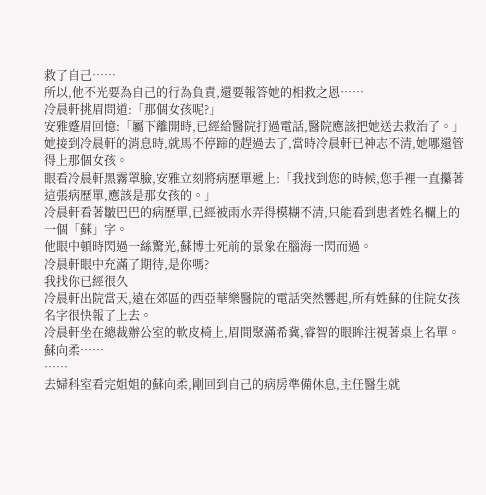救了自己……
所以,他不光要為自己的行為負責,還要報答她的相救之恩……
冷晨軒挑眉問道:「那個女孩呢?」
安雅蹙眉回憶:「屬下離開時,已經給醫院打過電話,醫院應該把她送去救治了。」
她接到冷晨軒的消息時,就馬不停蹄的趕過去了,當時冷晨軒已神志不清,她哪還管得上那個女孩。
眼看冷晨軒黑霧罩臉,安雅立刻將病歷單遞上:「我找到您的時候,您手裡一直攥著這張病歷單,應該是那女孩的。」
冷晨軒看著皺巴巴的病歷單,已經被雨水弄得模糊不清,只能看到患者姓名欄上的一個「蘇」字。
他眼中頓時閃過一絲驚光,蘇博士死前的景象在腦海一閃而過。
冷晨軒眼中充滿了期待,是你嗎?
我找你已經很久
冷晨軒出院當天,遠在郊區的西亞華樂醫院的電話突然響起,所有姓蘇的住院女孩名字很快報了上去。
冷晨軒坐在總裁辦公室的軟皮椅上,眉間聚滿希冀,睿智的眼眸注視著桌上名單。
蘇向柔……
……
去婦科室看完姐姐的蘇向柔,剛回到自己的病房準備休息,主任醫生就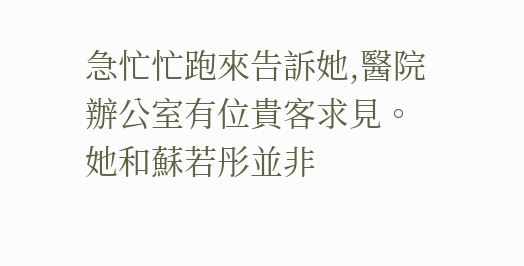急忙忙跑來告訴她,醫院辦公室有位貴客求見。
她和蘇若彤並非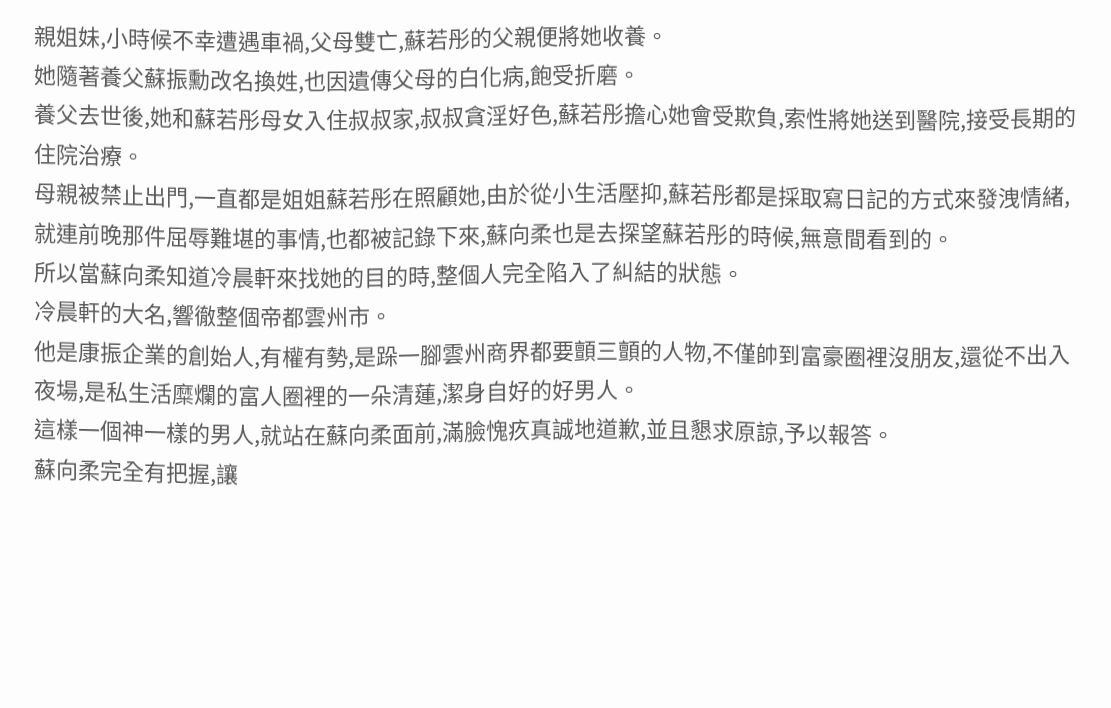親姐妹,小時候不幸遭遇車禍,父母雙亡,蘇若彤的父親便將她收養。
她隨著養父蘇振勳改名換姓,也因遺傳父母的白化病,飽受折磨。
養父去世後,她和蘇若彤母女入住叔叔家,叔叔貪淫好色,蘇若彤擔心她會受欺負,索性將她送到醫院,接受長期的住院治療。
母親被禁止出門,一直都是姐姐蘇若彤在照顧她,由於從小生活壓抑,蘇若彤都是採取寫日記的方式來發洩情緒,就連前晚那件屈辱難堪的事情,也都被記錄下來,蘇向柔也是去探望蘇若彤的時候,無意間看到的。
所以當蘇向柔知道冷晨軒來找她的目的時,整個人完全陷入了糾結的狀態。
冷晨軒的大名,響徹整個帝都雲州市。
他是康振企業的創始人,有權有勢,是跺一腳雲州商界都要顫三顫的人物,不僅帥到富豪圈裡沒朋友,還從不出入夜場,是私生活糜爛的富人圈裡的一朵清蓮,潔身自好的好男人。
這樣一個神一樣的男人,就站在蘇向柔面前,滿臉愧疚真誠地道歉,並且懇求原諒,予以報答。
蘇向柔完全有把握,讓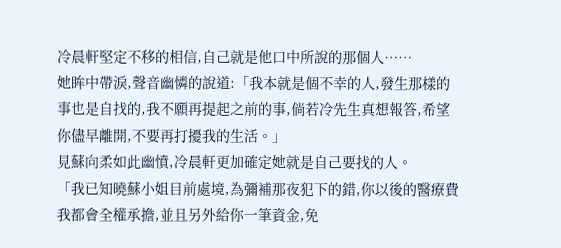冷晨軒堅定不移的相信,自己就是他口中所說的那個人……
她眸中帶淚,聲音幽憐的說道:「我本就是個不幸的人,發生那樣的事也是自找的,我不願再提起之前的事,倘若冷先生真想報答,希望你儘早離開,不要再打擾我的生活。」
見蘇向柔如此幽憤,冷晨軒更加確定她就是自己要找的人。
「我已知曉蘇小姐目前處境,為彌補那夜犯下的錯,你以後的醫療費我都會全權承擔,並且另外給你一筆資金,免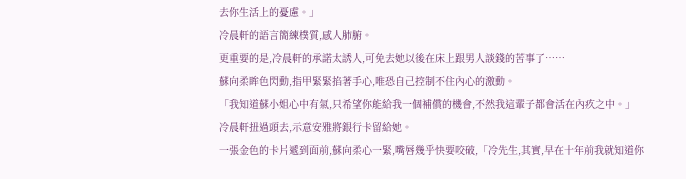去你生活上的憂慮。」
冷晨軒的語言簡練樸質,感人肺腑。
更重要的是,冷晨軒的承諾太誘人,可免去她以後在床上跟男人談錢的苦事了……
蘇向柔眸色閃動,指甲緊緊掐著手心,唯恐自己控制不住內心的激動。
「我知道蘇小姐心中有氣,只希望你能給我一個補償的機會,不然我這輩子都會活在內疚之中。」
冷晨軒扭過頭去,示意安雅將銀行卡留給她。
一張金色的卡片遞到面前,蘇向柔心一緊,嘴唇幾乎快要咬破,「冷先生,其實,早在十年前我就知道你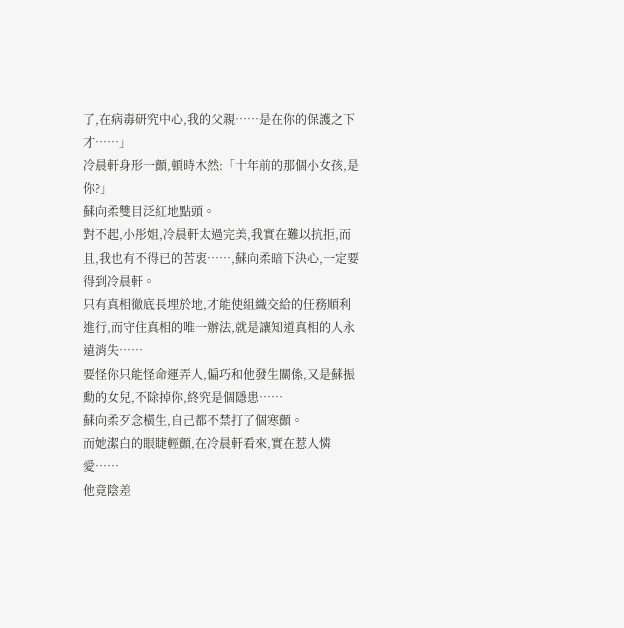了,在病毒研究中心,我的父親……是在你的保護之下才……」
冷晨軒身形一顫,頓時木然:「十年前的那個小女孩,是你?」
蘇向柔雙目泛紅地點頭。
對不起,小彤姐,冷晨軒太過完美,我實在難以抗拒,而且,我也有不得已的苦衷……,蘇向柔暗下決心,一定要得到冷晨軒。
只有真相徹底長埋於地,才能使組織交給的任務順利進行,而守住真相的唯一辦法,就是讓知道真相的人永遠消失……
要怪你只能怪命運弄人,偏巧和他發生關係,又是蘇振勳的女兒,不除掉你,終究是個隱患……
蘇向柔歹念橫生,自己都不禁打了個寒顫。
而她潔白的眼睫輕顫,在冷晨軒看來,實在惹人憐愛……
他竟陰差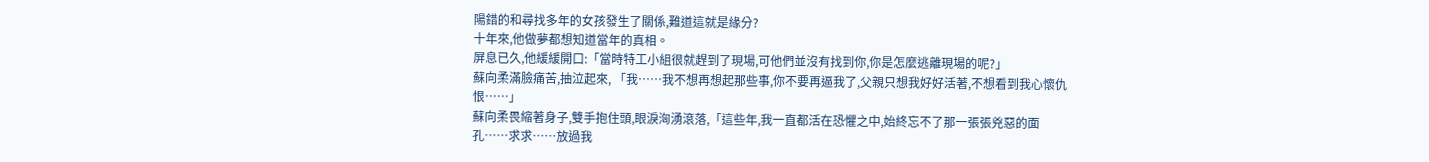陽錯的和尋找多年的女孩發生了關係,難道這就是緣分?
十年來,他做夢都想知道當年的真相。
屏息已久,他緩緩開口:「當時特工小組很就趕到了現場,可他們並沒有找到你,你是怎麼逃離現場的呢?」
蘇向柔滿臉痛苦,抽泣起來, 「我……我不想再想起那些事,你不要再逼我了,父親只想我好好活著,不想看到我心懷仇恨……」
蘇向柔畏縮著身子,雙手抱住頭,眼淚洶湧滾落,「這些年,我一直都活在恐懼之中,始終忘不了那一張張兇惡的面孔……求求……放過我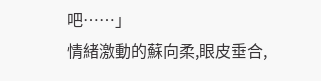吧……」
情緒激動的蘇向柔,眼皮垂合,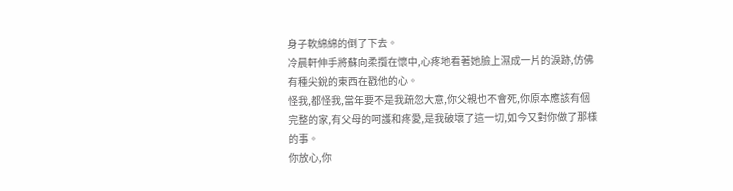身子軟綿綿的倒了下去。
冷晨軒伸手將蘇向柔攬在懷中,心疼地看著她臉上濕成一片的淚跡,仿佛有種尖銳的東西在戳他的心。
怪我,都怪我,當年要不是我疏忽大意,你父親也不會死,你原本應該有個完整的家,有父母的呵護和疼愛,是我破壞了這一切,如今又對你做了那樣的事。
你放心,你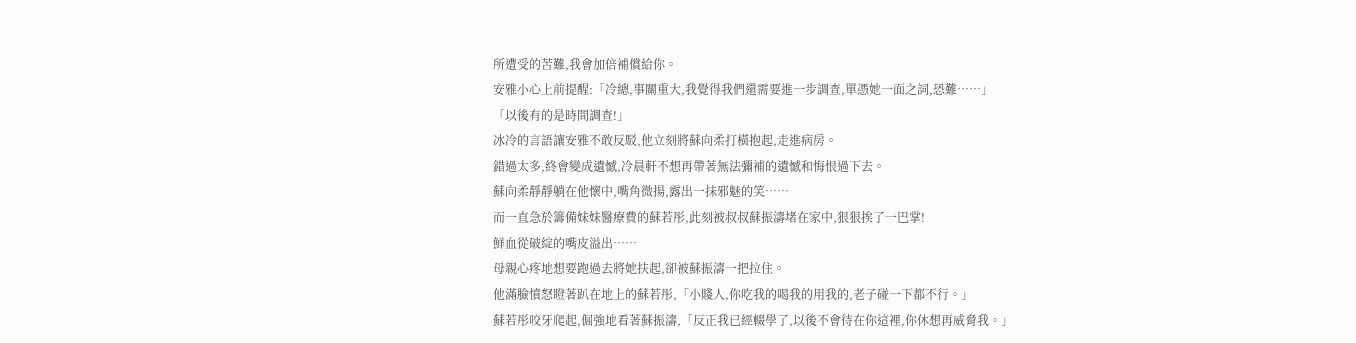所遭受的苦難,我會加倍補償給你。
安雅小心上前提醒:「冷總,事關重大,我覺得我們還需要進一步調查,單憑她一面之詞,恐難……」
「以後有的是時間調查!」
冰冷的言語讓安雅不敢反駁,他立刻將蘇向柔打橫抱起,走進病房。
錯過太多,終會變成遺憾,冷晨軒不想再帶著無法彌補的遺憾和悔恨過下去。
蘇向柔靜靜躺在他懷中,嘴角微揚,露出一抹邪魅的笑……
而一直急於籌備妹妹醫療費的蘇若彤,此刻被叔叔蘇振濤堵在家中,狠狠挨了一巴掌!
鮮血從破綻的嘴皮溢出……
母親心疼地想要跑過去將她扶起,卻被蘇振濤一把拉住。
他滿臉憤怒瞪著趴在地上的蘇若彤,「小賤人,你吃我的喝我的用我的,老子碰一下都不行。」
蘇若彤咬牙爬起,倔強地看著蘇振濤,「反正我已經輟學了,以後不會待在你這裡,你休想再威脅我。」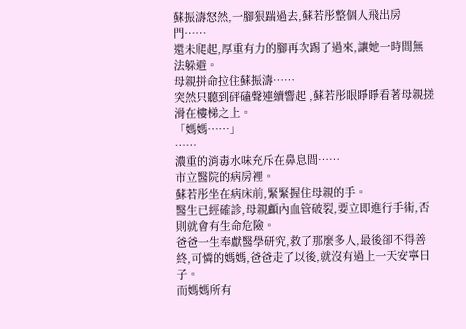蘇振濤怒然,一腳狠踹過去,蘇若彤整個人飛出房門……
還未爬起,厚重有力的腳再次踢了過來,讓她一時間無法躲避。
母親拼命拉住蘇振濤……
突然只聽到砰磕聲連續響起 ,蘇若彤眼睜睜看著母親搓滑在樓梯之上。
「媽媽……」
……
濃重的消毒水味充斥在鼻息間……
市立醫院的病房裡。
蘇若彤坐在病床前,緊緊握住母親的手。
醫生已經確診,母親顱內血管破裂,要立即進行手術,否則就會有生命危險。
爸爸一生奉獻醫學研究,救了那麼多人,最後卻不得善終,可憐的媽媽,爸爸走了以後,就沒有過上一天安寧日子。
而媽媽所有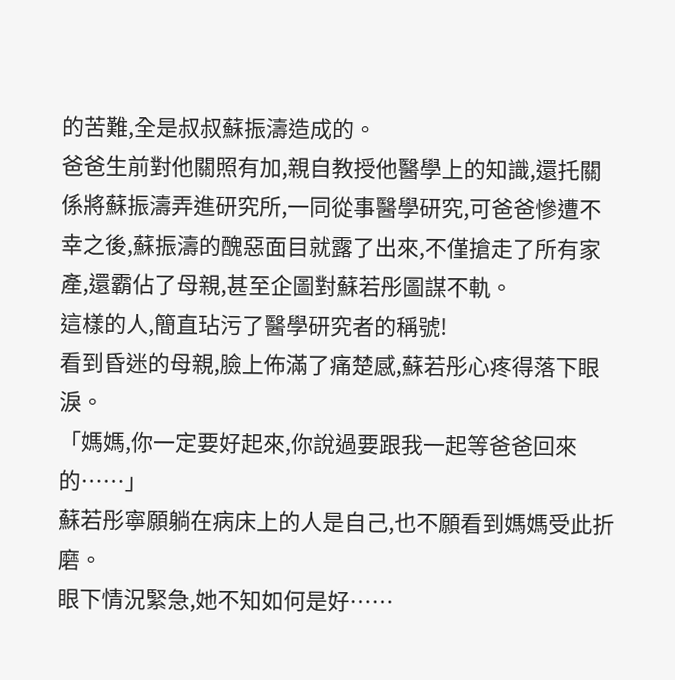的苦難,全是叔叔蘇振濤造成的。
爸爸生前對他關照有加,親自教授他醫學上的知識,還托關係將蘇振濤弄進研究所,一同從事醫學研究,可爸爸慘遭不幸之後,蘇振濤的醜惡面目就露了出來,不僅搶走了所有家產,還霸佔了母親,甚至企圖對蘇若彤圖謀不軌。
這樣的人,簡直玷污了醫學研究者的稱號!
看到昏迷的母親,臉上佈滿了痛楚感,蘇若彤心疼得落下眼淚。
「媽媽,你一定要好起來,你說過要跟我一起等爸爸回來的……」
蘇若彤寧願躺在病床上的人是自己,也不願看到媽媽受此折磨。
眼下情況緊急,她不知如何是好……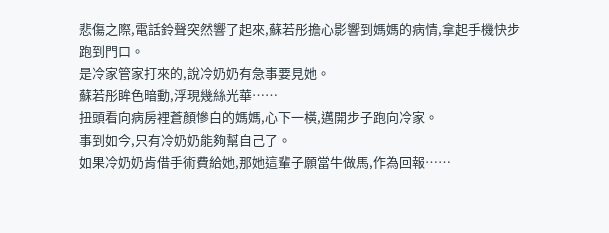悲傷之際,電話鈴聲突然響了起來,蘇若彤擔心影響到媽媽的病情,拿起手機快步跑到門口。
是冷家管家打來的,說冷奶奶有急事要見她。
蘇若彤眸色暗動,浮現幾絲光華……
扭頭看向病房裡蒼顏慘白的媽媽,心下一橫,邁開步子跑向冷家。
事到如今,只有冷奶奶能夠幫自己了。
如果冷奶奶肯借手術費給她,那她這輩子願當牛做馬,作為回報……